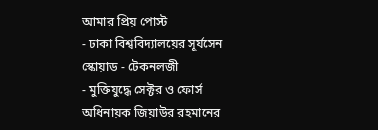আমার প্রিয় পোস্ট
- ঢাকা বিশ্ববিদ্যালয়ের সূর্যসেন স্কোয়াড - টেকনলজী
- মুক্তিযুদ্ধে সেক্টর ও ফোর্স অধিনায়ক জিয়াউর রহমানের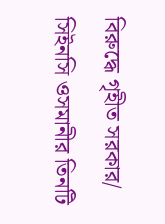বিরুদ্ধে গৃহীত সরকার/ সিইনসি ওসমানীর তিনটি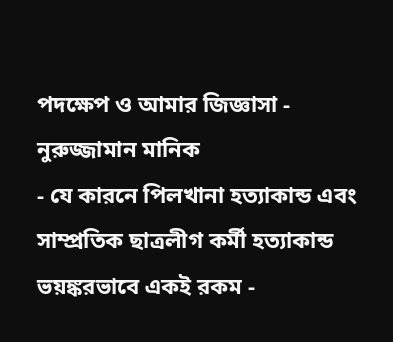পদক্ষেপ ও আমার জিজ্ঞাসা - নুরুজ্জামান মানিক
- যে কারনে পিলখানা হত্যাকান্ড এবং সাম্প্রতিক ছাত্রলীগ কর্মী হত্যাকান্ড ভয়ঙ্করভাবে একই রকম -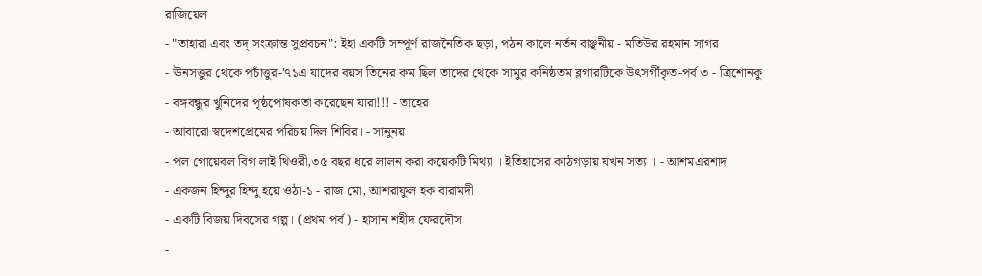রাজিয়েল
- "তাহারা এবং তদ্ সংক্রান্ত সুপ্রবচন": ইহা একটি সম্পূর্ণ রাজনৈতিক ছড়া, পঠন কালে নর্তন বাঞ্ছনীয় - মতিউর রহমান সাগর
- ঊনসত্তুর থেকে পচাঁত্তুর-'৭১এ যাদের বয়স তিনের কম ছিল তাদের থেকে সামুর কনিষ্ঠতম ব্লগারটিকে উৎসর্গীকৃত-পর্ব ৩ - ত্রিশোনকু
- বঙ্গবন্ধুর খুনিদের পৃষ্ঠপোষকতা করেছেন যারা!!! - তাহের
- আবারো স্বদেশপ্রেমের পরিচয় দিল শিবির। - সানুনয়
- পল গোয়েবল বিগ লাই থিওরী,৩৫ বছর ধরে লালন করা কয়েকটি মিথ্যা । ইতিহাসের কাঠগড়ায় যখন সত্য । - আশমএরশাদ
- একজন হিন্দুর হিন্দু হয়ে ওঠা-১ - রাজ মো, আশরাফুল হক বারামদী
- একটি বিজয় দিবসের গল্প। (প্রথম পর্ব) - হাসান শহীদ ফেরদৌস
-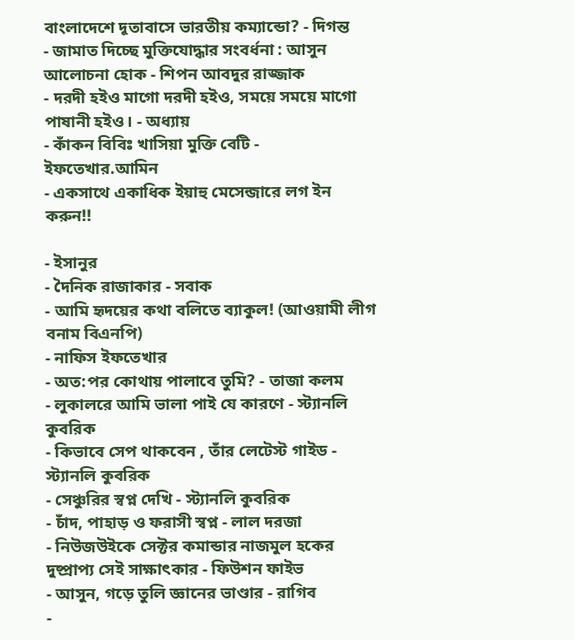বাংলাদেশে দূতাবাসে ভারতীয় কম্যান্ডো? - দিগন্ত
- জামাত দিচ্ছে মুক্তিযোদ্ধার সংবর্ধনা : আসুন আলোচনা হোক - শিপন আবদুর রাজ্জাক
- দরদী হইও মাগো দরদী হইও, সময়ে সময়ে মাগো পাষানী হইও। - অধ্যায়
- কাঁকন বিবিঃ খাসিয়া মুক্তি বেটি - ইফতেখার.আমিন
- একসাথে একাধিক ইয়াহু মেসেন্জারে লগ ইন করুন!!

- ইসানুর
- দৈনিক রাজাকার - সবাক
- আমি হৃদয়ের কথা বলিতে ব্যাকুল! (আওয়ামী লীগ বনাম বিএনপি)
- নাফিস ইফতেখার
- অত:পর কোথায় পালাবে তুমি? - তাজা কলম
- লুকালরে আমি ভালা পাই যে কারণে - স্ট্যানলি কুবরিক
- কিভাবে সেপ থাকবেন , তাঁর লেটেস্ট গাইড - স্ট্যানলি কুবরিক
- সেঞ্চুরির স্বপ্ন দেখি - স্ট্যানলি কুবরিক
- চাঁদ, পাহাড় ও ফরাসী স্বপ্ন - লাল দরজা
- নিউজউইকে সেক্টর কমান্ডার নাজমুল হকের দুষ্প্রাপ্য সেই সাক্ষাৎকার - ফিউশন ফাইভ
- আসুন, গড়ে তুলি জ্ঞানের ভাণ্ডার - রাগিব
-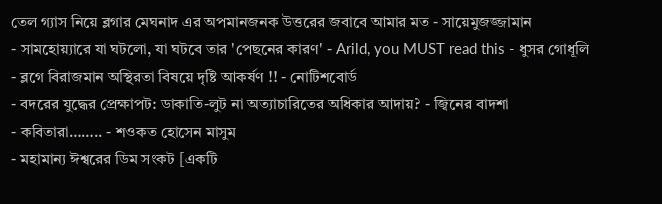তেল গ্যাস নিয়ে ব্লগার মেঘনাদ এর অপমানজনক উত্তরের জবাবে আমার মত - সায়েমুজজ্জামান
- সামহোয়্যারে যা ঘটলো, যা ঘটবে তার 'পেছনের কারণ' - Arild, you MUST read this - ধুসর গোধূলি
- ব্লগে বিরাজমান অস্থিরতা বিষয়ে দৃষ্টি আকর্ষণ !! - নোটিশবোর্ড
- বদরের যুদ্ধের প্রেক্ষাপট: ডাকাতি-লুট না অত্যাচারিতের অধিকার আদায়? - জ্বিনের বাদশা
- কবিতারা…….. - শওকত হোসেন মাসুম
- মহামান্য ঈশ্বরের ডিম সংকট [একটি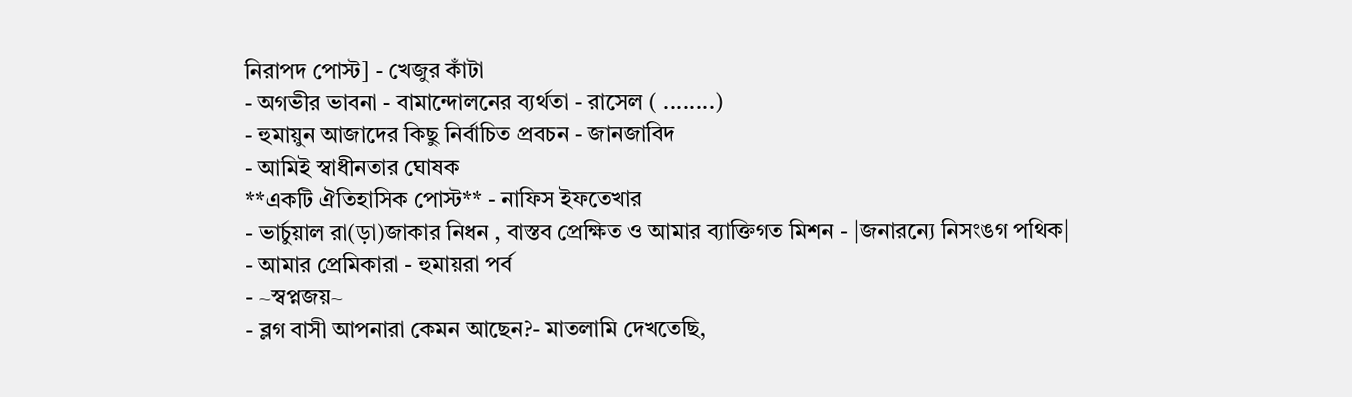নিরাপদ পোস্ট] - খেজুর কাঁটা
- অগভীর ভাবনা - বামান্দোলনের ব্যর্থতা - রাসেল ( ........)
- হুমায়ুন আজাদের কিছু নির্বাচিত প্রবচন - জানজাবিদ
- আমিই স্বাধীনতার ঘোষক
**একটি ঐতিহাসিক পোস্ট** - নাফিস ইফতেখার
- ভার্চুয়াল রা(ড়া)জাকার নিধন , বাস্তব প্রেক্ষিত ও আমার ব্যাক্তিগত মিশন - |জনারন্যে নিসংঙগ পথিক|
- আমার প্রেমিকারা - হুমায়রা পর্ব
- ~স্বপ্নজয়~
- ব্লগ বাসী আপনারা কেমন আছেন?- মাতলামি দেখতেছি,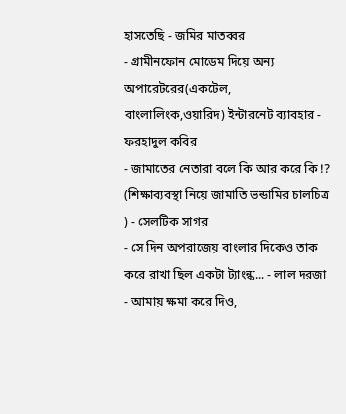হাসতেছি - জমির মাতব্বর
- গ্রামীনফোন মোডেম দিয়ে অন্য অপারেটরের(একটেল, বাংলালিংক,ওয়ারিদ) ইন্টারনেট ব্যাবহার - ফরহাদুল কবির
- জামাতের নেতারা বলে কি আর করে কি !? (শিক্ষাব্যবস্থা নিয়ে জামাতি ভন্ডামির চালচিত্র
) - সেলটিক সাগর
- সে দিন অপরাজেয় বাংলার দিকেও তাক করে রাখা ছিল একটা ট্যাংন্ক... - লাল দরজা
- আমায় ক্ষমা করে দিও,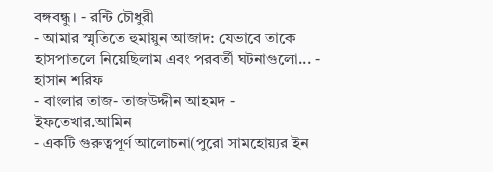বঙ্গবন্ধু। - রন্টি চৌধুরী
- আমার স্মৃতিতে হুমায়ুন আজাদ: যেভাবে তাকে হাসপাতলে নিয়েছিলাম এবং পরবর্তী ঘটনাগুলো... - হাসান শরিফ
- বাংলার তাজ- তাজউদ্দীন আহমদ - ইফতেখার.আমিন
- একটি গুরুত্বপূর্ণ আলোচনা(পুরো সামহোয়্যর ইন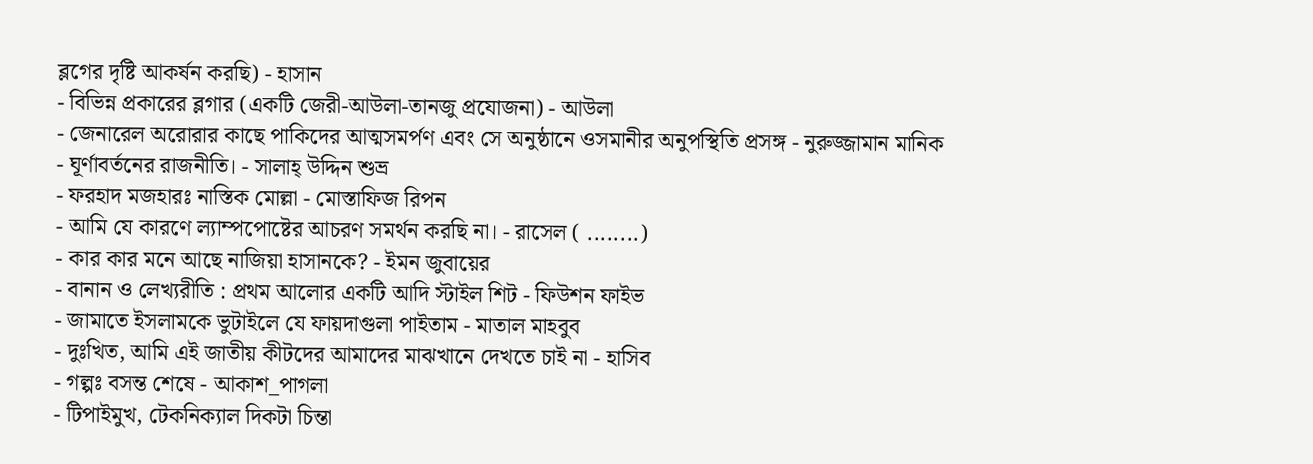ব্লগের দৃষ্টি আকর্ষন করছি) - হাসান
- বিভিন্ন প্রকারের ব্লগার (একটি জেরী-আউলা-তানজু প্রযোজনা) - আউলা
- জেনারেল অরোরার কাছে পাকিদের আত্মসমর্পণ এবং সে অনুষ্ঠানে ওসমানীর অনুপস্থিতি প্রসঙ্গ - নুরুজ্জামান মানিক
- ঘূর্ণাবর্তনের রাজনীতি। - সালাহ্ উদ্দিন শুভ্র
- ফরহাদ মজহারঃ নাস্তিক মোল্লা - মোস্তাফিজ রিপন
- আমি যে কারণে ল্যাম্পপোষ্টের আচরণ সমর্থন করছি না। - রাসেল ( ........)
- কার কার মনে আছে নাজিয়া হাসানকে? - ইমন জুবায়ের
- বানান ও লেখ্যরীতি : প্রথম আলোর একটি আদি স্টাইল শিট - ফিউশন ফাইভ
- জামাতে ইসলামকে ভুটাইলে যে ফায়দাগুলা পাইতাম - মাতাল মাহবুব
- দুঃখিত, আমি এই জাতীয় কীটদের আমাদের মাঝখানে দেখতে চাই না - হাসিব
- গল্পঃ বসন্ত শেষে - আকাশ_পাগলা
- টিপাইমুখ, টেকনিক্যাল দিকটা চিন্তা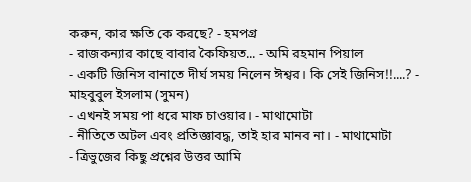করুন, কার ক্ষতি কে করছে? - হমপগ্র
- রাজকন্যার কাছে বাবার কৈফিয়ত... - অমি রহমান পিয়াল
- একটি জিনিস বানাতে দীর্ঘ সময় নিলেন ঈশ্বর। কি সেই জিনিস!!....? - মাহবুবুল ইসলাম (সুমন)
- এখনই সময় পা ধরে মাফ চাওয়ার। - মাথামোটা
- নীতিতে অটল এবং প্রতিজ্ঞাবদ্ধ, তাই হার মানব না। - মাথামোটা
- ত্রিভুজের কিছু প্রশ্নের উত্তর আমি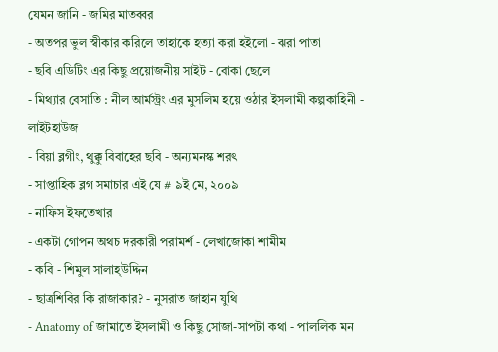যেমন জানি - জমির মাতব্বর
- অতপর ভুল স্বীকার করিলে তাহাকে হত্যা করা হইলো - ঝরা পাতা
- ছবি এডিটিং এর কিছু প্রয়োজনীয় সাইট - বোকা ছেলে
- মিথ্যার বেসাতি : নীল আর্মস্ট্রং এর মুসলিম হয়ে ওঠার ইসলামী কল্পকাহিনী - লাইটহাউজ
- বিয়া ব্লগীং, থুক্কু বিবাহের ছবি - অন্যমনস্ক শরৎ
- সাপ্তাহিক ব্লগ সমাচার এই যে # ৯ই মে, ২০০৯
- নাফিস ইফতেখার
- একটা গোপন অথচ দরকারী পরামর্শ - লেখাজোকা শামীম
- কবি - শিমুল সালাহ্উদ্দিন
- ছাত্রশিবির কি রাজাকার? - নুসরাত জাহান যুথি
- Anatomy of জামাতে ইসলামী ও কিছু সোজা-সাপটা কথা - পাললিক মন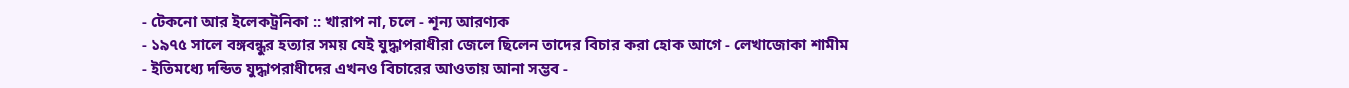- টেকনো আর ইলেকট্রনিকা :: খারাপ না, চলে - শূন্য আরণ্যক
- ১৯৭৫ সালে বঙ্গবন্ধুর হত্যার সময় যেই যুদ্ধাপরাধীরা জেলে ছিলেন তাদের বিচার করা হোক আগে - লেখাজোকা শামীম
- ইতিমধ্যে দন্ডিত যুদ্ধাপরাধীদের এখনও বিচারের আওতায় আনা সম্ভব -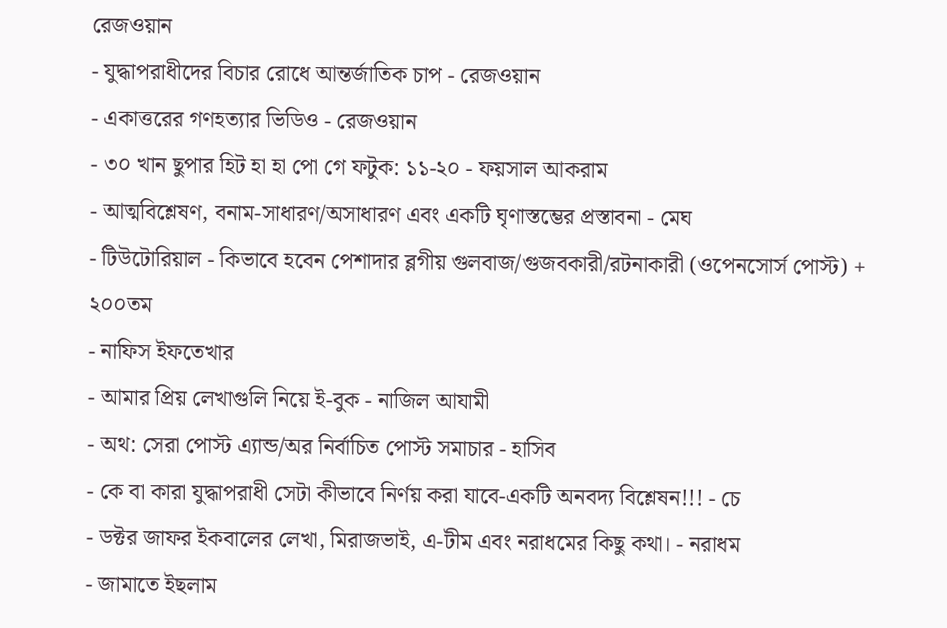রেজওয়ান
- যুদ্ধাপরাধীদের বিচার রোধে আন্তর্জাতিক চাপ - রেজওয়ান
- একাত্তরের গণহত্যার ভিডিও - রেজওয়ান
- ৩০ খান ছুপার হিট হা হা পো গে ফটুক: ১১-২০ - ফয়সাল আকরাম
- আত্মবিশ্লেষণ, বনাম-সাধারণ/অসাধারণ এবং একটি ঘৃণাস্তম্ভের প্রস্তাবনা - মেঘ
- টিউটোরিয়াল - কিভাবে হবেন পেশাদার ব্লগীয় গুলবাজ/গুজবকারী/রটনাকারী (ওপেনসোর্স পোস্ট) + ২০০তম
- নাফিস ইফতেখার
- আমার প্রিয় লেখাগুলি নিয়ে ই-বুক - নাজিল আযামী
- অথ: সেরা পোস্ট এ্যান্ড/অর নির্বাচিত পোস্ট সমাচার - হাসিব
- কে বা কারা যুদ্ধাপরাধী সেটা কীভাবে নির্ণয় করা যাবে-একটি অনবদ্য বিশ্লেষন!!! - চে
- ডক্টর জাফর ইকবালের লেখা, মিরাজভাই, এ-টীম এবং নরাধমের কিছু কথা। - নরাধম
- জামাতে ইছলাম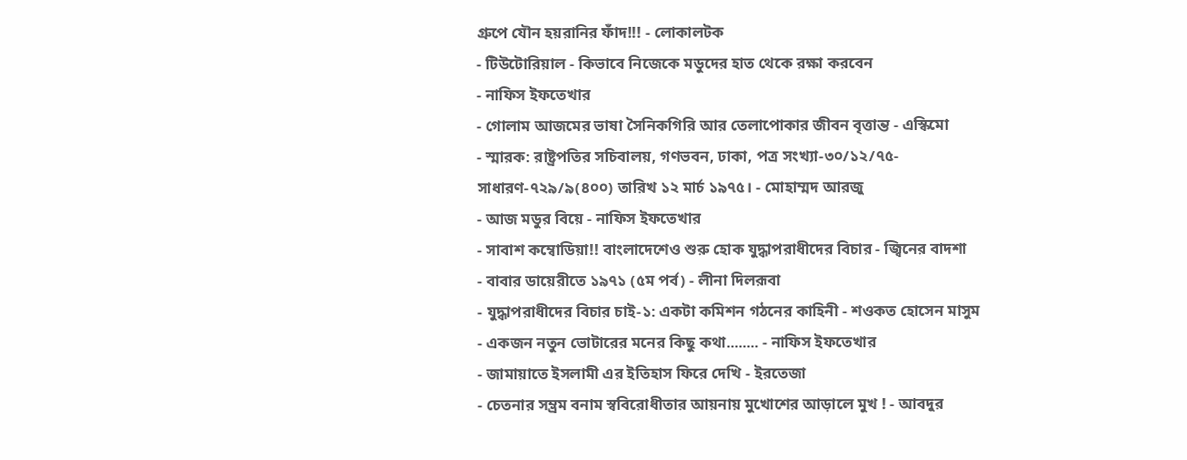গ্রুপে যৌন হয়রানির ফাঁদ!!! - লোকালটক
- টিউটোরিয়াল - কিভাবে নিজেকে মডুদের হাত থেকে রক্ষা করবেন
- নাফিস ইফতেখার
- গোলাম আজমের ভাষা সৈনিকগিরি আর তেলাপোকার জীবন বৃত্তান্ত - এস্কিমো
- স্মারক: রাষ্ট্রপতির সচিবালয়, গণভবন, ঢাকা, পত্র সংখ্যা-৩০/১২/৭৫-সাধারণ-৭২৯/৯(৪০০) তারিখ ১২ মার্চ ১৯৭৫। - মোহাম্মদ আরজু
- আজ মডুর বিয়ে - নাফিস ইফতেখার
- সাবাশ কম্বোডিয়া!! বাংলাদেশেও শুরু হোক যুদ্ধাপরাধীদের বিচার - জ্বিনের বাদশা
- বাবার ডায়েরীতে ১৯৭১ (৫ম পর্ব) - লীনা দিলরূবা
- যুদ্ধাপরাধীদের বিচার চাই-১: একটা কমিশন গঠনের কাহিনী - শওকত হোসেন মাসুম
- একজন নতুন ভোটারের মনের কিছু কথা........ - নাফিস ইফতেখার
- জামায়াতে ইসলামী এর ইতিহাস ফিরে দেখি - ইরতেজা
- চেতনার সম্ভ্রম বনাম স্ববিরোধীতার আয়নায় মুখোশের আড়ালে মুখ ! - আবদুর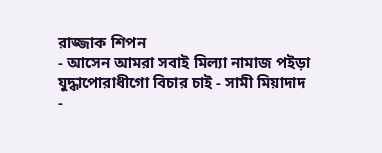রাজ্জাক শিপন
- আসেন আমরা সবাই মিল্যা নামাজ পইড়া যুদ্ধাপোরাধীগো বিচার চাই - সামী মিয়াদাদ
-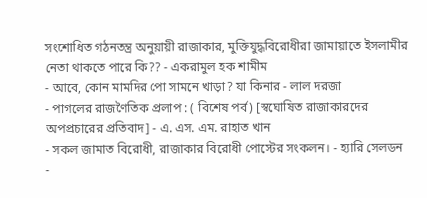সংশোধিত গঠনতন্ত্র অনুয়ায়ী রাজাকার, মুক্তিযুদ্ধবিরোধীরা জামায়াতে ইসলামীর নেতা থাকতে পারে কি?? - একরামুল হক শামীম
- আবে, কোন মামদির পো সামনে খাড়া? যা কিনার - লাল দরজা
- পাগলের রাজণৈতিক প্রলাপ : ( বিশেষ পর্ব) [স্বঘোষিত রাজাকারদের অপপ্রচারের প্রতিবাদ] - এ. এস. এম. রাহাত খান
- সকল জামাত বিরোধী, রাজাকার বিরোধী পোস্টের সংকলন। - হ্যারি সেলডন
-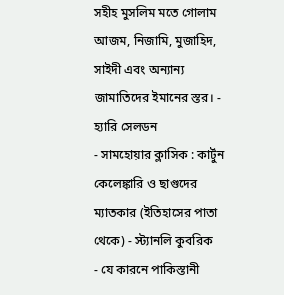সহীহ মুসলিম মতে গোলাম আজম, নিজামি, মুজাহিদ, সাইদী এবং অন্যান্য জামাতিদের ইমানের স্তর। - হ্যারি সেলডন
- সামহোয়ার ক্লাসিক : কার্টুন কেলেঙ্কারি ও ছাগুদের ম্যাতকার (ইতিহাসের পাতা থেকে) - স্ট্যানলি কুবরিক
- যে কারনে পাকিস্তানী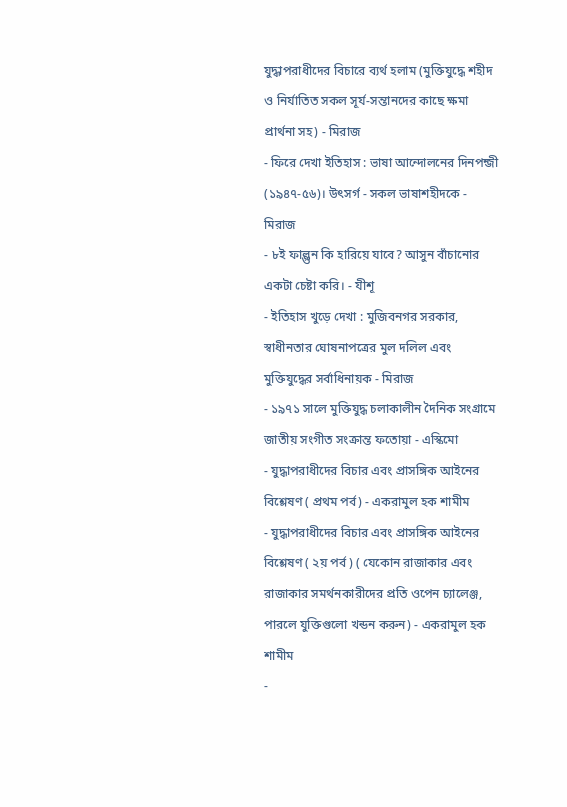যুদ্ধাপরাধীদের বিচারে ব্যর্থ হলাম (মুক্তিযুদ্ধে শহীদ ও নির্যাতিত সকল সূর্য-সন্তানদের কাছে ক্ষমা প্রার্থনা সহ) - মিরাজ
- ফিরে দেখা ইতিহাস : ভাষা আন্দোলনের দিনপন্জী (১৯৪৭-৫৬)। উৎসর্গ - সকল ভাষাশহীদকে - মিরাজ
- ৮ই ফাল্গুন কি হারিয়ে যাবে? আসুন বাঁচানোর একটা চেষ্টা করি। - যীশূ
- ইতিহাস খুড়ে দেখা : মুজিবনগর সরকার, স্বাধীনতার ঘোষনাপত্রের মুল দলিল এবং মুক্তিযুদ্ধের সর্বাধিনায়ক - মিরাজ
- ১৯৭১ সালে মুক্তিযুদ্ধ চলাকালীন দৈনিক সংগ্রামে জাতীয় সংগীত সংক্রান্ত ফতোয়া - এস্কিমো
- যুদ্ধাপরাধীদের বিচার এবং প্রাসঙ্গিক আইনের বিশ্লেষণ ( প্রথম পর্ব) - একরামুল হক শামীম
- যুদ্ধাপরাধীদের বিচার এবং প্রাসঙ্গিক আইনের বিশ্লেষণ ( ২য় পর্ব ) ( যেকোন রাজাকার এবং রাজাকার সমর্থনকারীদের প্রতি ওপেন চ্যালেঞ্জ, পারলে যুক্তিগুলো খন্ডন করুন) - একরামুল হক শামীম
-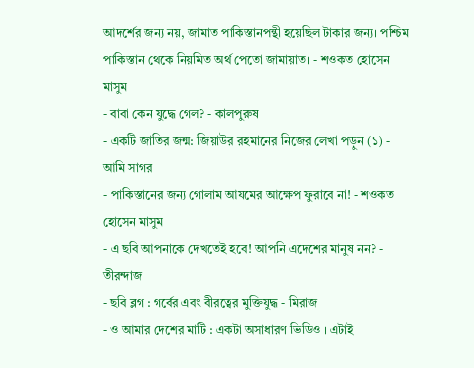আদর্শের জন্য নয়, জামাত পাকিস্তানপন্থী হয়েছিল টাকার জন্য। পশ্চিম পাকিস্তান থেকে নিয়মিত অর্থ পেতো জামায়াত। - শওকত হোসেন মাসুম
- বাবা কেন যুদ্ধে গেল? - কালপুরুষ
- একটি জাতির জন্ম: জিয়াউর রহমানের নিজের লেখা পড়ুন (১) - আমি সাগর
- পাকিস্তানের জন্য গোলাম আযমের আক্ষেপ ফুরাবে না! - শওকত হোসেন মাসুম
- এ ছবি আপনাকে দেখতেই হবে! আপনি এদেশের মানুষ নন? - তীরন্দাজ
- ছবি ব্লগ : গর্বের এবং বীরত্বের মুক্তিযুদ্ধ - মিরাজ
- ও আমার দেশের মাটি : একটা অসাধারণ ভিডিও । এটাই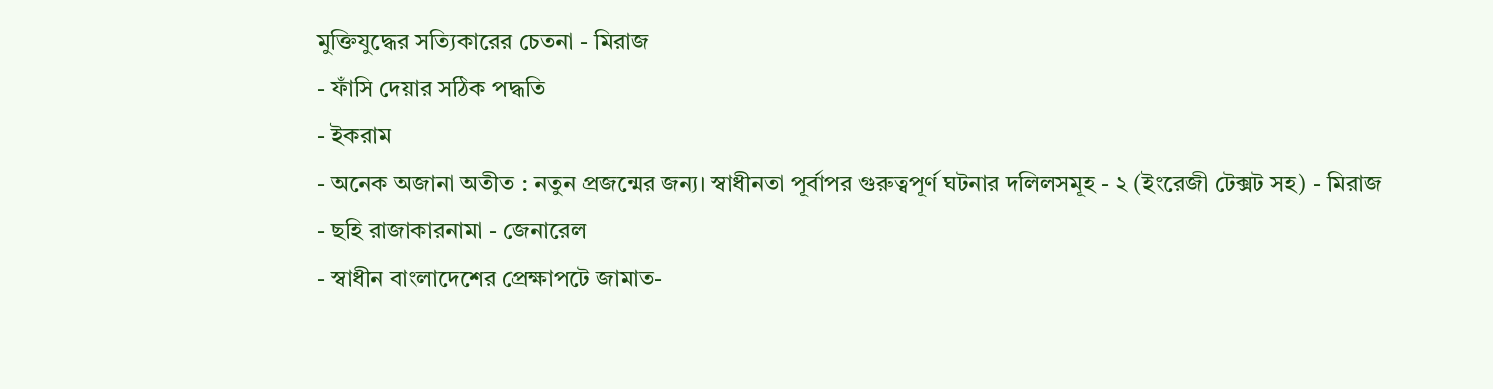মুক্তিযুদ্ধের সত্যিকারের চেতনা - মিরাজ
- ফাঁসি দেয়ার সঠিক পদ্ধতি
- ইকরাম
- অনেক অজানা অতীত : নতুন প্রজন্মের জন্য। স্বাধীনতা পূর্বাপর গুরুত্বপূর্ণ ঘটনার দলিলসমূহ - ২ (ইংরেজী টেক্সট সহ) - মিরাজ
- ছহি রাজাকারনামা - জেনারেল
- স্বাধীন বাংলাদেশের প্রেক্ষাপটে জামাত-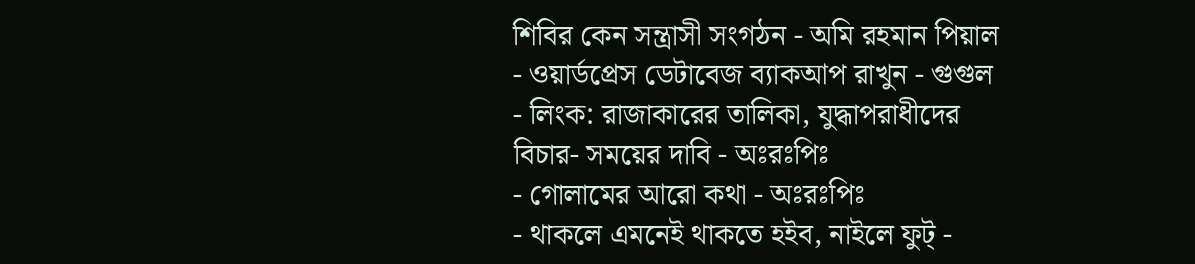শিবির কেন সন্ত্রাসী সংগঠন - অমি রহমান পিয়াল
- ওয়ার্ডপ্রেস ডেটাবেজ ব্যাকআপ রাখুন - গুগুল
- লিংক: রাজাকারের তালিকা, যুদ্ধাপরাধীদের বিচার- সময়ের দাবি - অঃরঃপিঃ
- গোলামের আরো কথা - অঃরঃপিঃ
- থাকলে এমনেই থাকতে হইব, নাইলে ফুট্ -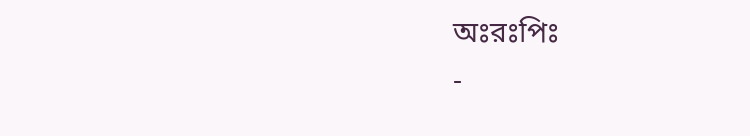অঃরঃপিঃ
-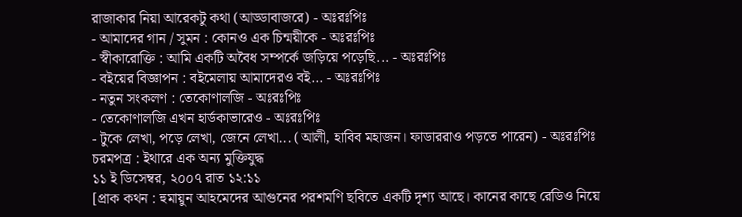রাজাকার নিয়া আরেকটু কথা (আড্ডাবাজরে) - অঃরঃপিঃ
- আমাদের গান / সুমন : কোনও এক চিন্ময়ীকে - অঃরঃপিঃ
- স্বীকারোক্তি : আমি একটি অবৈধ সম্পর্কে জড়িয়ে পড়েছি... - অঃরঃপিঃ
- বইয়ের বিজ্ঞাপন : বইমেলায় আমাদেরও বই... - অঃরঃপিঃ
- নতুন সংকলণ : তেকোণালজি - অঃরঃপিঃ
- তেকোণালজি এখন হার্ডকাভারেও - অঃরঃপিঃ
- টুকে লেখা, পড়ে লেখা, জেনে লেখা... (আলী, হাবিব মহাজন। ফাডাররাও পড়তে পারেন) - অঃরঃপিঃ
চরমপত্র : ইথারে এক অন্য মুক্তিযুদ্ধ
১১ ই ডিসেম্বর, ২০০৭ রাত ১২:১১
[প্রাক কথন : হুমায়ুন আহমেদের আগুনের পরশমণি ছবিতে একটি দৃশ্য আছে। কানের কাছে রেডিও নিয়ে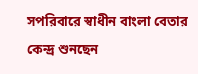সপরিবারে স্বাধীন বাংলা বেতার কেন্দ্র শুনছেন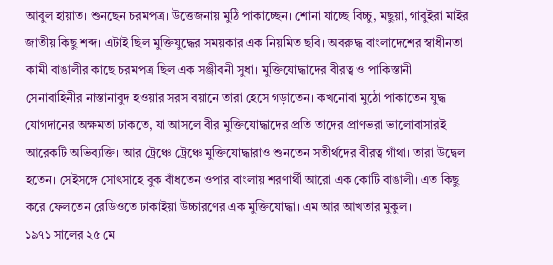আবুল হায়াত। শুনছেন চরমপত্র। উত্তেজনায় মুঠি পাকাচ্ছেন। শোনা যাচ্ছে বিচ্চু, মছুয়া, গাবুইরা মাইর জাতীয় কিছু শব্দ। এটাই ছিল মুক্তিযুদ্ধের সময়কার এক নিয়মিত ছবি। অবরুদ্ধ বাংলাদেশের স্বাধীনতা কামী বাঙালীর কাছে চরমপত্র ছিল এক সঞ্জীবনী সুধা। মুক্তিযোদ্ধাদের বীরত্ব ও পাকিস্তানী সেনাবাহিনীর নাস্তানাবুদ হওয়ার সরস বয়ানে তারা হেসে গড়াতেন। কখনোবা মুঠো পাকাতেন যুদ্ধ যোগদানের অক্ষমতা ঢাকতে, যা আসলে বীর মুক্তিযোদ্ধাদের প্রতি তাদের প্রাণভরা ভালোবাসারই আরেকটি অভিব্যক্তি। আর ট্রেঞ্চে ট্রেঞ্চে মুক্তিযোদ্ধারাও শুনতেন সতীর্থদের বীরত্ব গাঁথা। তারা উদ্বেল হতেন। সেইসঙ্গে সোৎসাহে বুক বাঁধতেন ওপার বাংলায় শরণার্থী আরো এক কোটি বাঙালী। এত কিছু করে ফেলতেন রেডিওতে ঢাকাইয়া উচ্চারণের এক মুক্তিযোদ্ধা। এম আর আখতার মুকুল।
১৯৭১ সালের ২৫ মে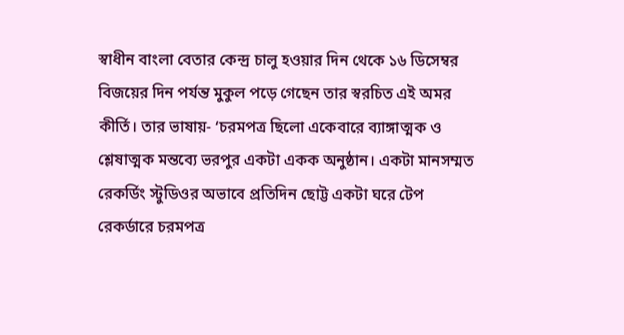স্বাধীন বাংলা বেতার কেন্দ্র চালু হওয়ার দিন থেকে ১৬ ডিসেম্বর বিজয়ের দিন পর্যন্ত মুকুল পড়ে গেছেন তার স্বরচিত এই অমর কীর্তি। তার ভাষায়- ‘চরমপত্র ছিলো একেবারে ব্যাঙ্গাত্মক ও শ্লেষাত্মক মন্তব্যে ভরপুর একটা একক অনুষ্ঠান। একটা মানসম্মত রেকর্ডিং স্টুডিওর অভাবে প্রতিদিন ছোট্ট একটা ঘরে টেপ রেকর্ডারে চরমপত্র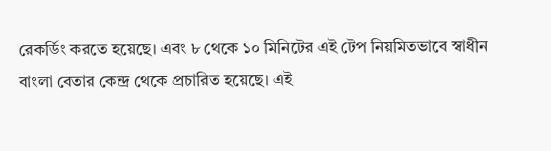রেকর্ডিং করতে হয়েছে। এবং ৮ থেকে ১০ মিনিটের এই টেপ নিয়মিতভাবে স্বাধীন বাংলা বেতার কেন্দ্র থেকে প্রচারিত হয়েছে। এই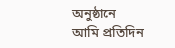অনুষ্ঠানে আমি প্রতিদিন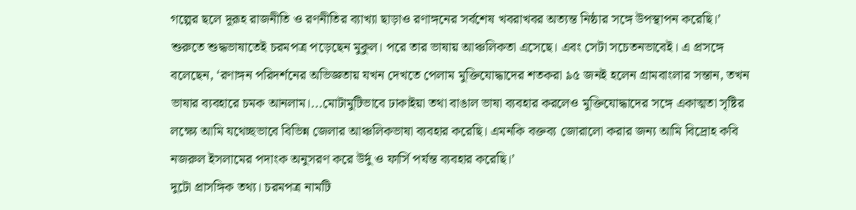গল্পের ছলে দূরূহ রাজনীতি ও রণনীতির ব্যাখ্যা ছাড়াও রণাঙ্গনের সর্বশেষ খবরাখবর অত্যন্ত নিষ্ঠার সঙ্গে উপস্থাপন করেছি।’
শুরুতে শুদ্ধভাষাতেই চরমপত্র পড়েছেন মুকুল। পরে তার ভাষায় আঞ্চলিকতা এসেছে। এবং সেটা সচেতনভাবেই। এ প্রসঙ্গে বলেছেন, ‘রণাঙ্গন পরিদর্শনের অভিজ্ঞতায় যখন দেখতে পেলাম মুক্তিযোদ্ধাদের শতকরা ৯৫ জনই হলেন গ্রামবাংলার সন্তান, তখন ভাষার ব্যবহারে চমক আনলাম।...মোটামুটিভাবে ঢাকাইয়া তথা বাঙাল ভাষা ব্যবহার করলেও মুক্তিযোদ্ধাদের সঙ্গে একাত্মতা সৃষ্টির লক্ষ্যে আমি যথেচ্ছভাবে বিভিন্ন জেলার আঞ্চলিকভাষা ব্যবহার করেছি। এমনকি বক্তব্য জোরালো করার জন্য আমি বিদ্রোহ কবি নজরুল ইসলামের পদাংক অনুসরণ করে উর্দু ও ফার্সি পর্যন্ত ব্যবহার করেছি।’
দুটো প্রাসঙ্গিক তথ্য। চরমপত্র নামটি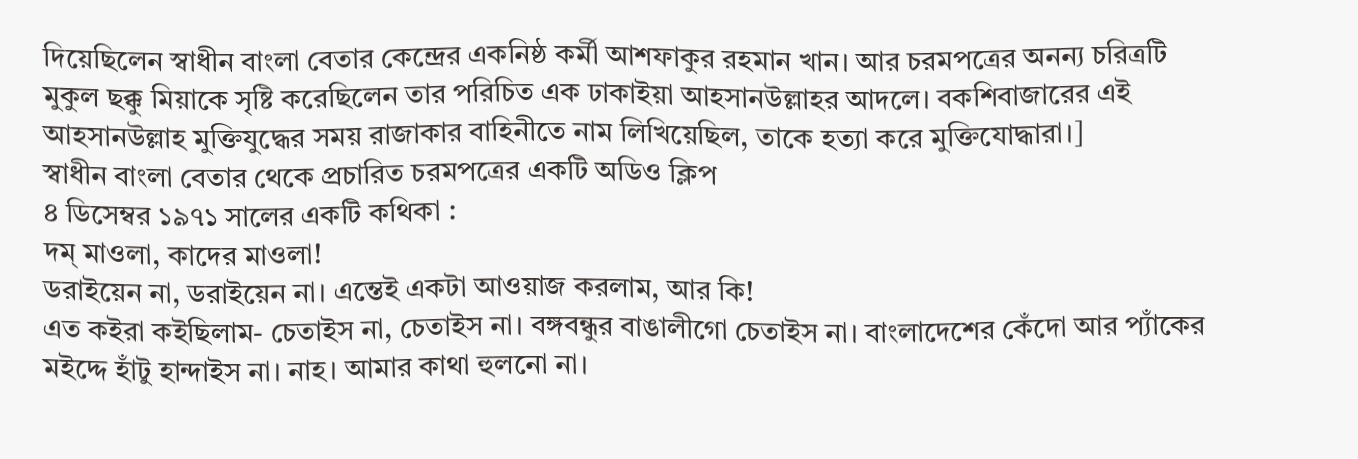দিয়েছিলেন স্বাধীন বাংলা বেতার কেন্দ্রের একনিষ্ঠ কর্মী আশফাকুর রহমান খান। আর চরমপত্রের অনন্য চরিত্রটি মুকুল ছক্কু মিয়াকে সৃষ্টি করেছিলেন তার পরিচিত এক ঢাকাইয়া আহসানউল্লাহর আদলে। বকশিবাজারের এই আহসানউল্লাহ মুক্তিযুদ্ধের সময় রাজাকার বাহিনীতে নাম লিখিয়েছিল, তাকে হত্যা করে মুক্তিযোদ্ধারা।]
স্বাধীন বাংলা বেতার থেকে প্রচারিত চরমপত্রের একটি অডিও ক্লিপ
৪ ডিসেম্বর ১৯৭১ সালের একটি কথিকা :
দম্ মাওলা, কাদের মাওলা!
ডরাইয়েন না, ডরাইয়েন না। এম্তেই একটা আওয়াজ করলাম, আর কি!
এত কইরা কইছিলাম- চেতাইস না, চেতাইস না। বঙ্গবন্ধুর বাঙালীগো চেতাইস না। বাংলাদেশের কেঁদো আর প্যাঁকের মইদ্দে হাঁটু হান্দাইস না। নাহ। আমার কাথা হুলনো না।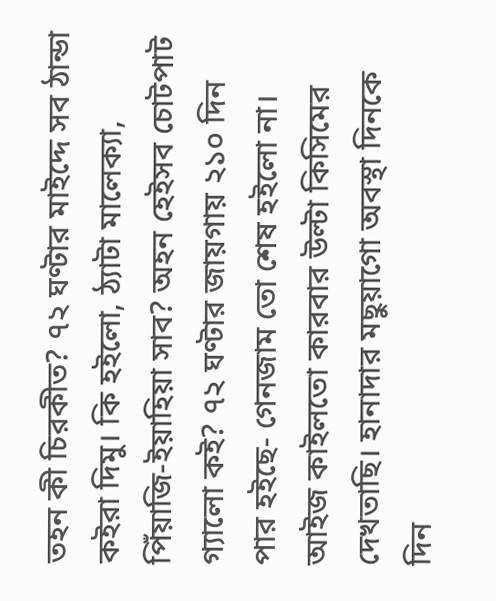তহন কী চিরকীত? ৭২ ঘণ্টার মাইদ্দে সব ঠান্ডা কইরা দিমু। কি হইলো, ঠ্যাটা মালেক্যা, পিঁয়াজি-ইয়াহিয়া সাব? অহন হেইসব চোটপাট গ্যালো কই? ৭২ ঘণ্টার জায়গায় ২১০ দিন পার হইছে- গেনজাম তো শেষ হইলো না। আইজ কাইলতো কারবার উল্টা কিসিমের দেখতাছি। হানাদার মছুয়াগো অবস্থা দিনকে দিন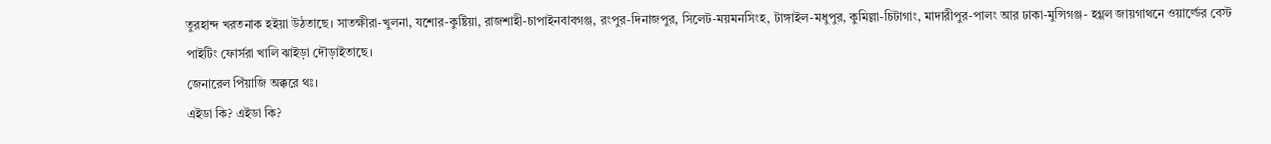তুরহান্দ খরতনাক হইয়া উঠতাছে। সাতক্ষীরা-খুলনা, যশোর-কুষ্টিয়া, রাজশাহী-চাপাইনবাবগঞ্জ, রংপুর-দিনাজপুর, সিলেট-ময়মনসিংহ, টাঙ্গাইল-মধুপুর, কুমিল্লা-চিটাগাং, মাদারীপুর-পালং আর ঢাকা-মুন্সিগঞ্জ- হগ্গল জায়গাথনে ওয়ার্ল্ডের বেস্ট পাইটিং ফোর্সরা খালি ঝাইড়া দৌড়াইতাছে।
জেনারেল পিঁয়াজি অক্করে থঃ।
এইডা কি? এইডা কি?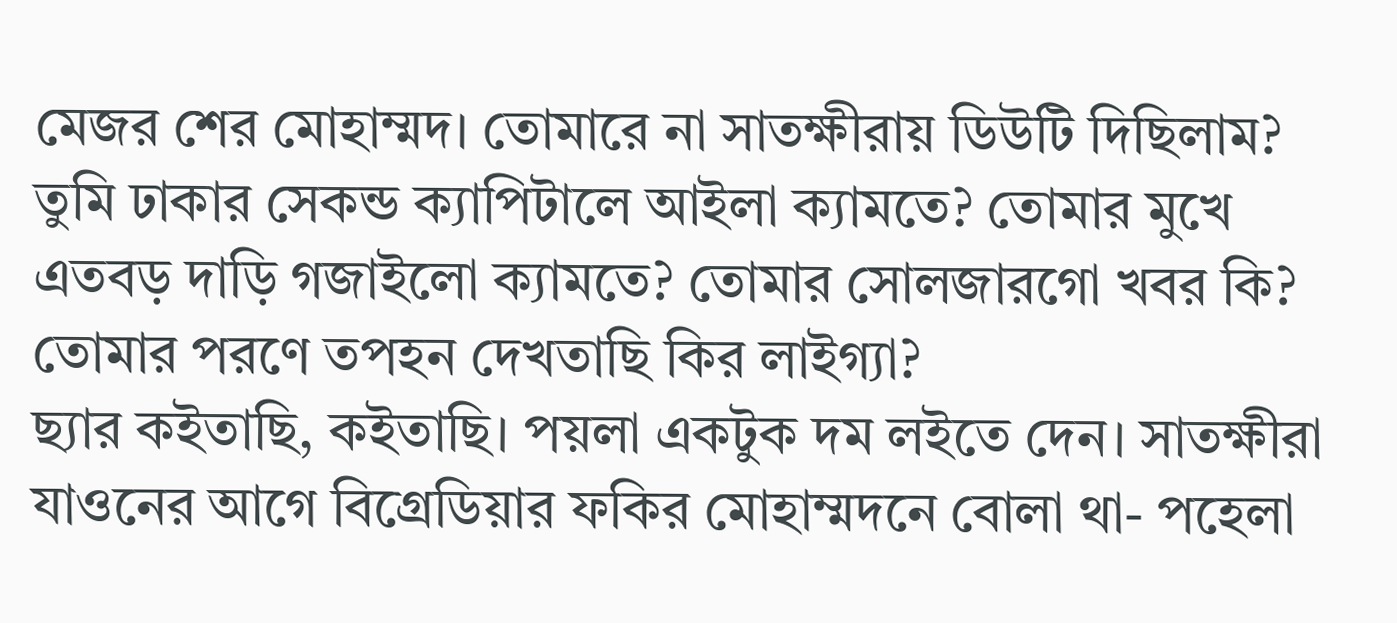মেজর শের মোহাম্মদ। তোমারে না সাতক্ষীরায় ডিউটি দিছিলাম? তুমি ঢাকার সেকন্ড ক্যাপিটালে আইলা ক্যামতে? তোমার মুখে এতবড় দাড়ি গজাইলো ক্যামতে? তোমার সোলজারগো খবর কি? তোমার পরণে তপহন দেখতাছি কির লাইগ্যা?
ছ্যার কইতাছি, কইতাছি। পয়লা একটুক দম লইতে দেন। সাতক্ষীরা যাওনের আগে বিগ্রেডিয়ার ফকির মোহাম্মদনে বোলা থা- পহেলা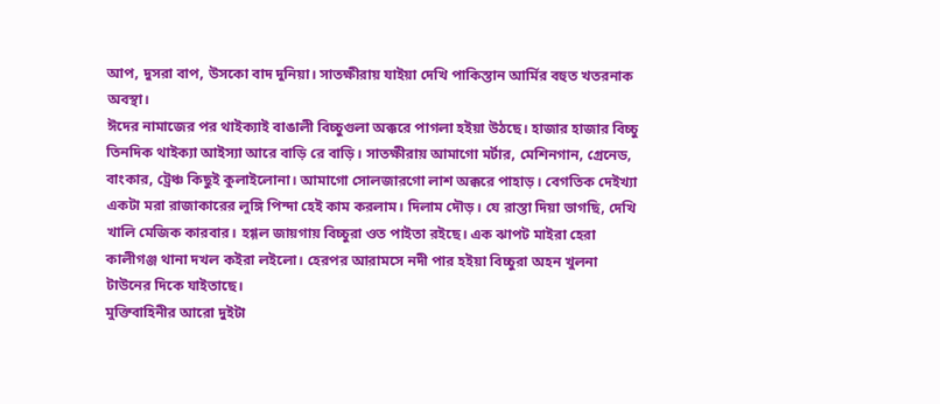আপ, দুসরা বাপ, উসকো বাদ দুনিয়া। সাতক্ষীরায় যাইয়া দেখি পাকিস্তান আর্মির বহুত খতরনাক অবস্থা।
ঈদের নামাজের পর থাইক্যাই বাঙালী বিচ্চুগুলা অক্করে পাগলা হইয়া উঠছে। হাজার হাজার বিচ্চু তিনদিক থাইক্যা আইস্যা আরে বাড়ি রে বাড়ি। সাতক্ষীরায় আমাগো মর্টার, মেশিনগান, গ্রেনেড, বাংকার, ট্রেঞ্চ কিছুই কুলাইলোনা। আমাগো সোলজারগো লাশ অক্করে পাহাড়। বেগতিক দেইখ্যা একটা মরা রাজাকারের লুঙ্গি পিন্দা হেই কাম করলাম। দিলাম দৌড়। যে রাস্তা দিয়া ভাগছি, দেখি খালি মেজিক কারবার। হগ্গল জায়গায় বিচ্চুরা ওত পাইতা রইছে। এক ঝাপট মাইরা হেরা কালীগঞ্জ থানা দখল কইরা লইলো। হেরপর আরামসে নদী পার হইয়া বিচ্চুরা অহন খুলনা টাউনের দিকে যাইতাছে।
মুক্তিবাহিনীর আরো দুইটা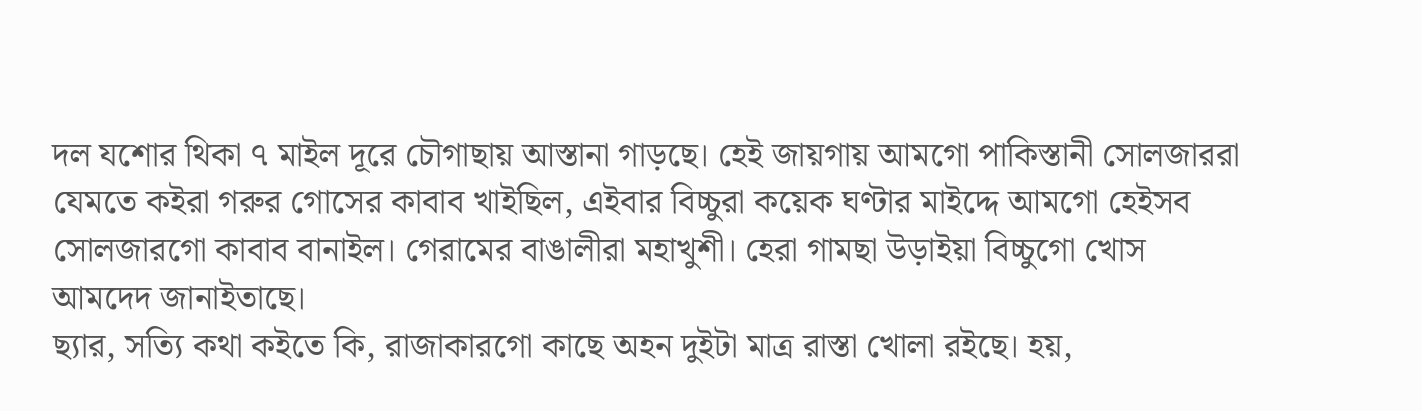দল যশোর থিকা ৭ মাইল দূরে চৌগাছায় আস্তানা গাড়ছে। হেই জায়গায় আমগো পাকিস্তানী সোলজাররা যেমতে কইরা গরুর গোসের কাবাব খাইছিল, এইবার বিচ্চুরা কয়েক ঘণ্টার মাইদ্দে আমগো হেইসব সোলজারগো কাবাব বানাইল। গেরামের বাঙালীরা মহাখুশী। হেরা গামছা উড়াইয়া বিচ্চুগো খোস আমদেদ জানাইতাছে।
ছ্যার, সত্যি কথা কইতে কি, রাজাকারগো কাছে অহন দুইটা মাত্র রাস্তা খোলা রইছে। হয়,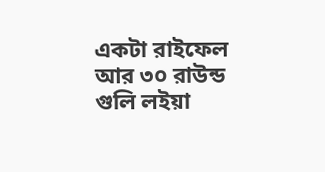একটা রাইফেল আর ৩০ রাউন্ড গুলি লইয়া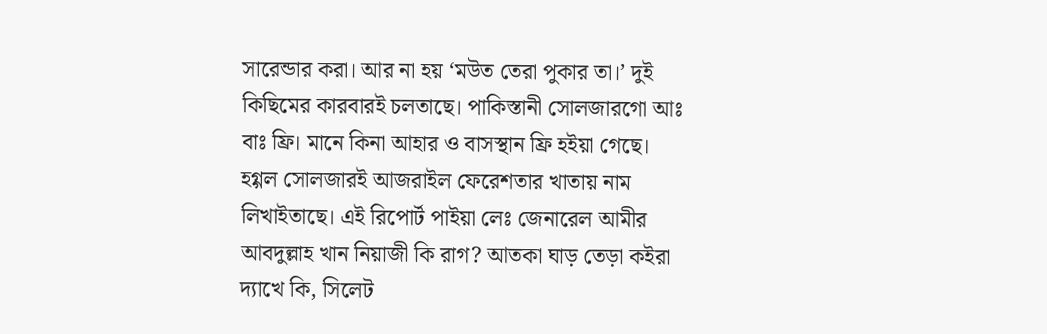সারেন্ডার করা। আর না হয় ‘মউত তেরা পুকার তা।’ দুই কিছিমের কারবারই চলতাছে। পাকিস্তানী সোলজারগো আঃ বাঃ ফ্রি। মানে কিনা আহার ও বাসস্থান ফ্রি হইয়া গেছে। হগ্গল সোলজারই আজরাইল ফেরেশতার খাতায় নাম লিখাইতাছে। এই রিপোর্ট পাইয়া লেঃ জেনারেল আমীর আবদুল্লাহ খান নিয়াজী কি রাগ? আতকা ঘাড় তেড়া কইরা দ্যাখে কি, সিলেট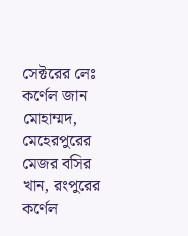সেক্টরের লেঃ কর্ণেল জান মোহাম্মদ, মেহেরপুরের মেজর বসির খান, রংপুরের কর্ণেল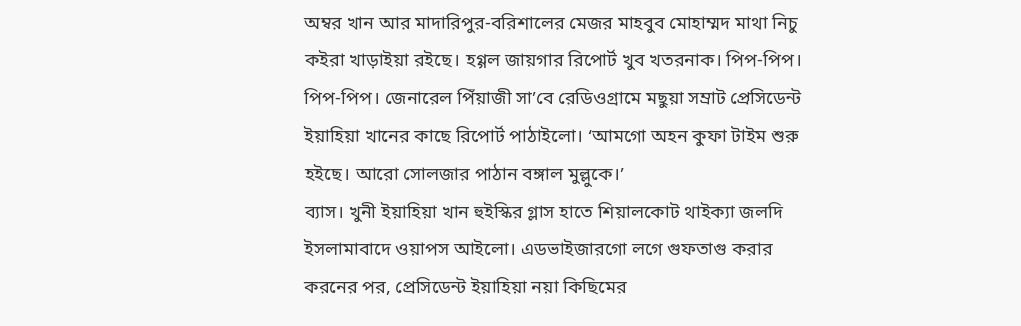অম্বর খান আর মাদারিপুর-বরিশালের মেজর মাহবুব মোহাম্মদ মাথা নিচু কইরা খাড়াইয়া রইছে। হগ্গল জায়গার রিপোর্ট খুব খতরনাক। পিপ-পিপ। পিপ-পিপ। জেনারেল পিঁয়াজী সা’বে রেডিওগ্রামে মছুয়া সম্রাট প্রেসিডেন্ট ইয়াহিয়া খানের কাছে রিপোর্ট পাঠাইলো। ‘আমগো অহন কুফা টাইম শুরু হইছে। আরো সোলজার পাঠান বঙ্গাল মুল্লুকে।’
ব্যাস। খুনী ইয়াহিয়া খান হুইস্কির গ্লাস হাতে শিয়ালকোট থাইক্যা জলদি ইসলামাবাদে ওয়াপস আইলো। এডভাইজারগো লগে গুফতাগু করার করনের পর, প্রেসিডেন্ট ইয়াহিয়া নয়া কিছিমের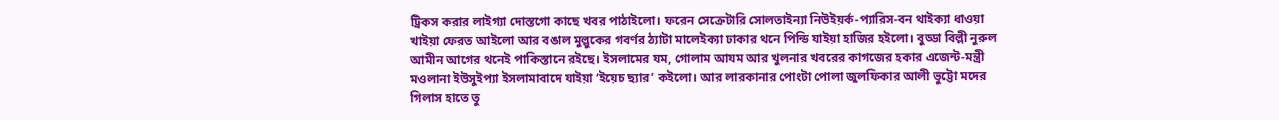ট্রিকস করার লাইগ্যা দোস্তগো কাছে খবর পাঠাইলো। ফরেন সেক্রেটারি সোলতাইন্যা নিউইয়র্ক-প্যারিস-বন থাইক্যা ধাওয়া খাইয়া ফেরত আইলো আর বঙাল মুল্লুকের গবর্ণর ঠ্যাটা মালেইক্যা ঢাকার থনে পিন্ডি যাইয়া হাজির হইলো। বুড্ডা বিল্লী নুরুল আমীন আগের থনেই পাকিস্তানে রইছে। ইসলামের যম, গোলাম আযম আর খুলনার খবরের কাগজের হকার এজেন্ট-মন্ত্রী মওলানা ইউসুইপ্যা ইসলামাবাদে যাইয়া ‘ইয়েচ ছ্যার’ কইলো। আর লারকানার পোংটা পোলা জুলফিকার আলী ভুট্টো মদের গিলাস হাতে তু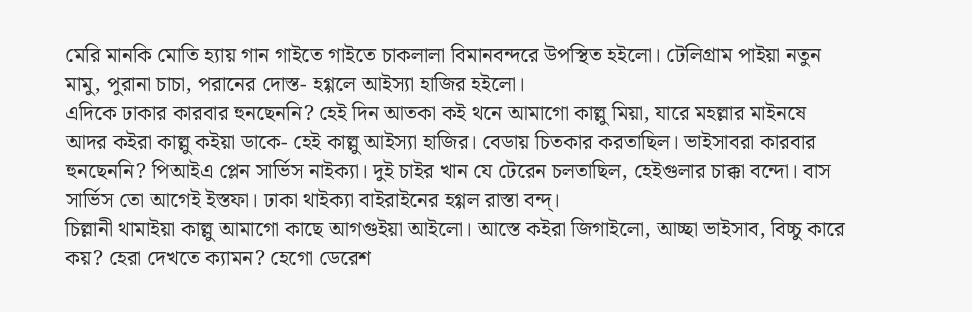মেরি মানকি মোতি হ্যায় গান গাইতে গাইতে চাকলালা বিমানবন্দরে উপস্থিত হইলো। টেলিগ্রাম পাইয়া নতুন মামু, পুরানা চাচা, পরানের দোস্ত- হগ্গলে আইস্যা হাজির হইলো।
এদিকে ঢাকার কারবার হুনছেননি? হেই দিন আতকা কই থনে আমাগো কাল্লু মিয়া, যারে মহল্লার মাইনষে আদর কইরা কাল্লু কইয়া ডাকে- হেই কাল্লু আইস্যা হাজির। বেডায় চিতকার করতাছিল। ভাইসাবরা কারবার হুনছেননি? পিআইএ প্লেন সার্ভিস নাইক্যা। দুই চাইর খান যে টেরেন চলতাছিল, হেইগুলার চাক্কা বন্দো। বাস সার্ভিস তো আগেই ইস্তফা। ঢাকা থাইক্যা বাইরাইনের হগ্গল রাস্তা বন্দ্।
চিল্লানী থামাইয়া কাল্লু আমাগো কাছে আগগুইয়া আইলো। আস্তে কইরা জিগাইলো, আচ্ছা ভাইসাব, বিচ্চু কারে কয়? হেরা দেখতে ক্যামন? হেগো ডেরেশ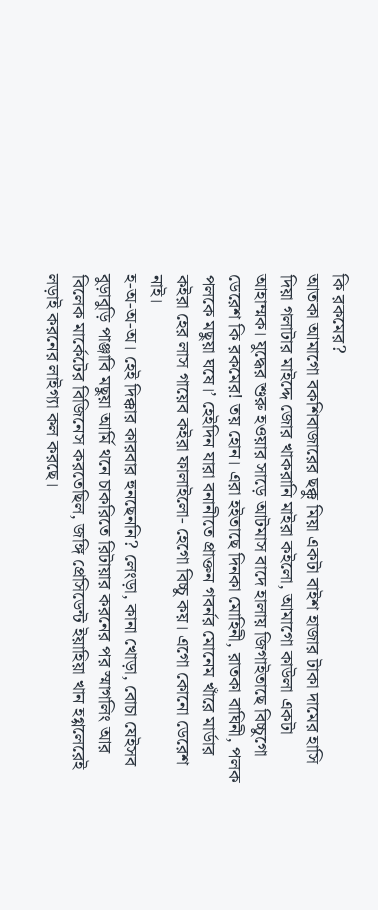কি রকমের?
আতকা আমাগো বকশিবাজারের ছক্কু মিয়া একটা বাইশ হাজার টাকা দামের হাসি দিয়া গলাটার মাইদ্দে জোর খাকরানি মাইরা কইলো, আমাগো কাউলা একটা আহাম্মক। যুদ্ধের শুরু হওয়ার সাড়ে আটমাস বাদে হালায় জিগাইতাছে বিচ্চুগো ডেরেশ কি রকমের! তয় হোন। এরা হইতাছে দিনকা মোহিনী, রাতকা বাঘিনী, পলক পলকে মছুয়া ঘষে।’ হেইদিন যারা বনানীতে প্রাক্তন গবর্নর মোনেম খাঁরে মার্ডার কইরা হের লাস গায়েব কইরা ফালাইলো- হেগো বিচ্চু কয়। এগো কোনো ডেরেশ নাই।
হ-অ-অ-অ। হেই দিক্কার কারবার হুনছেননি? লেংড়া, কানা খোড়া, বোচা যেইসব বুড়াবুড়ি পাঞ্জাবি মছুয়া আর্মি থনে চাকরিতে রিটায়ার করনের পর স্মাগলিং আর বিলেক মার্কেটের বিজিনেস করতেছিল, জঙ্গি প্রেসিডেন্ট ইয়াহিয়া খান হগ্গলেরেই লড়াই করনের লাইগ্যা কল করছে।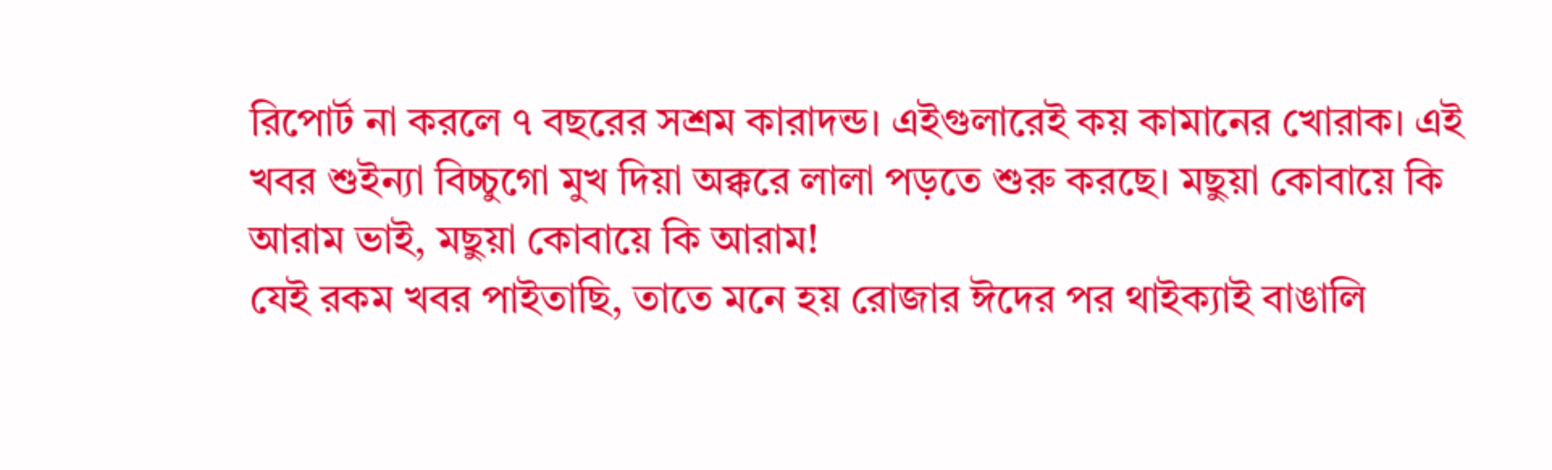রিপোর্ট না করলে ৭ বছরের সশ্রম কারাদন্ড। এইগুলারেই কয় কামানের খোরাক। এই খবর শুইন্যা বিচ্চুগো মুখ দিয়া অক্করে লালা পড়তে শুরু করছে। মছুয়া কোবায়ে কি আরাম ভাই, মছুয়া কোবায়ে কি আরাম!
যেই রকম খবর পাইতাছি, তাতে মনে হয় রোজার ঈদের পর থাইক্যাই বাঙালি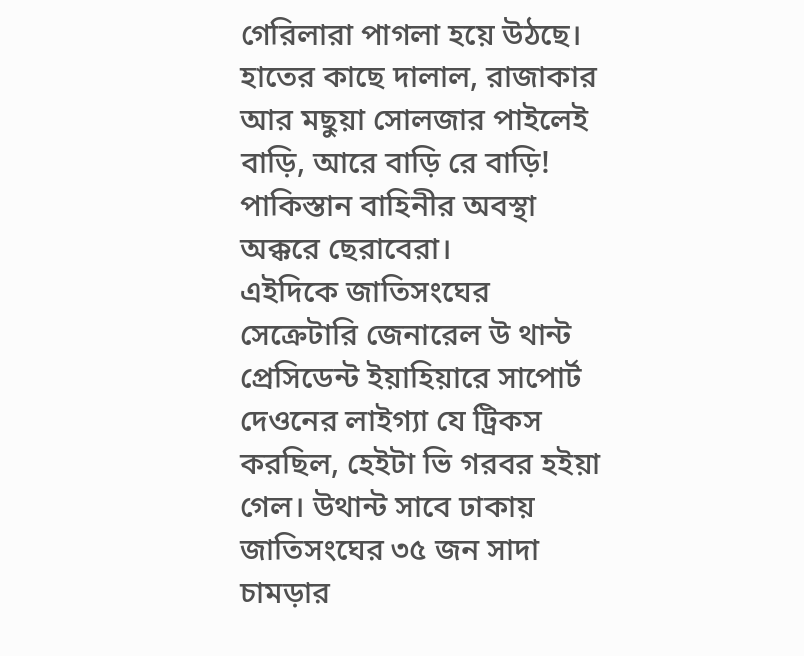গেরিলারা পাগলা হয়ে উঠছে। হাতের কাছে দালাল, রাজাকার আর মছুয়া সোলজার পাইলেই বাড়ি, আরে বাড়ি রে বাড়ি! পাকিস্তান বাহিনীর অবস্থা অক্করে ছেরাবেরা।
এইদিকে জাতিসংঘের সেক্রেটারি জেনারেল উ থান্ট প্রেসিডেন্ট ইয়াহিয়ারে সাপোর্ট দেওনের লাইগ্যা যে ট্রিকস করছিল, হেইটা ভি গরবর হইয়া গেল। উথান্ট সাবে ঢাকায় জাতিসংঘের ৩৫ জন সাদা চামড়ার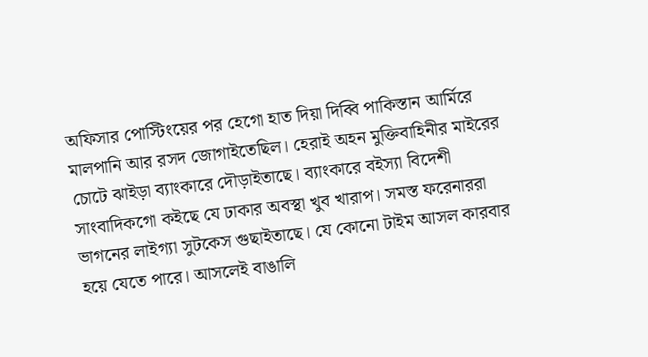অফিসার পোস্টিংয়ের পর হেগো হাত দিয়া দিব্বি পাকিস্তান আর্মিরে মালপানি আর রসদ জোগাইতেছিল। হেরাই অহন মুক্তিবাহিনীর মাইরের চোটে ঝাইড়া ব্যাংকারে দৌড়াইতাছে। ব্যাংকারে বইস্যা বিদেশী সাংবাদিকগো কইছে যে ঢাকার অবস্থা খুব খারাপ। সমস্ত ফরেনাররা ভাগনের লাইগ্যা সুটকেস গুছাইতাছে। যে কোনো টাইম আসল কারবার হয়ে যেতে পারে। আসলেই বাঙালি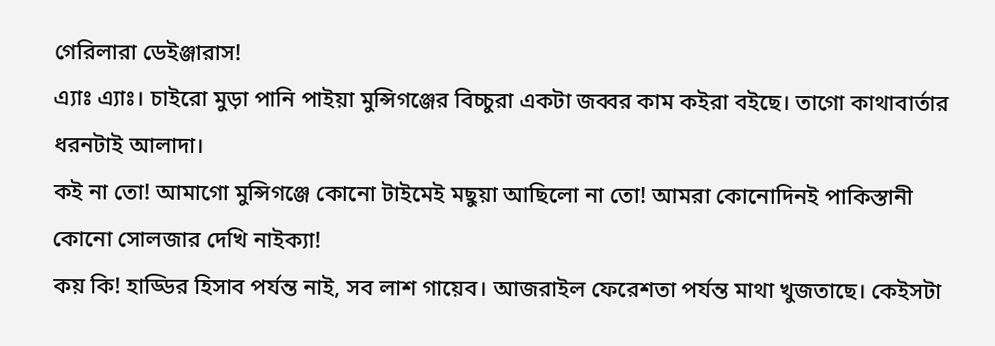গেরিলারা ডেইঞ্জারাস!
এ্যাঃ এ্যাঃ। চাইরো মুড়া পানি পাইয়া মুন্সিগঞ্জের বিচ্চুরা একটা জব্বর কাম কইরা বইছে। তাগো কাথাবার্তার ধরনটাই আলাদা।
কই না তো! আমাগো মুন্সিগঞ্জে কোনো টাইমেই মছুয়া আছিলো না তো! আমরা কোনোদিনই পাকিস্তানী কোনো সোলজার দেখি নাইক্যা!
কয় কি! হাড্ডির হিসাব পর্যন্ত নাই, সব লাশ গায়েব। আজরাইল ফেরেশতা পর্যন্ত মাথা খুজতাছে। কেইসটা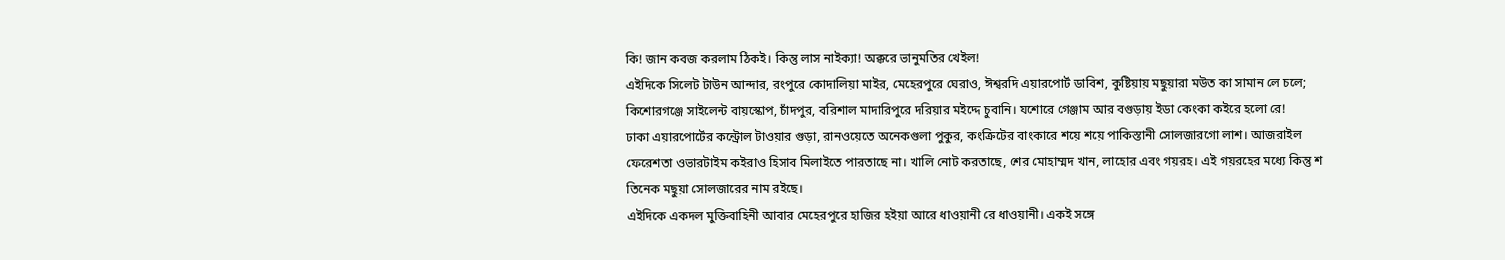কি! জান কবজ করলাম ঠিকই। কিন্তু লাস নাইক্যা! অক্করে ভানুমতির খেইল!
এইদিকে সিলেট টাউন আন্দার, রংপুরে কোদালিয়া মাইর, মেহেরপুরে ঘেরাও, ঈশ্বরদি এয়ারপোর্ট ডাবিশ, কুষ্টিয়ায় মছুয়ারা মউত কা সামান লে চলে; কিশোরগঞ্জে সাইলেন্ট বায়স্কোপ, চাঁদপুর, বরিশাল মাদারিপুরে দরিয়ার মইদ্দে চুবানি। যশোরে গেঞ্জাম আর বগুড়ায় ইডা কেংকা কইরে হলো রে!
ঢাকা এয়ারপোর্টের কন্ট্রোল টাওয়ার গুড়া, রানওয়েতে অনেকগুলা পুকুর, কংক্রিটের বাংকারে শয়ে শয়ে পাকিস্তানী সোলজারগো লাশ। আজরাইল ফেরেশতা ওভারটাইম কইরাও হিসাব মিলাইতে পারতাছে না। খালি নোট করতাছে, শের মোহাম্মদ খান, লাহোর এবং গয়রহ। এই গয়রহের মধ্যে কিন্তু শ তিনেক মছুয়া সোলজারের নাম রইছে।
এইদিকে একদল মুক্তিবাহিনী আবার মেহেরপুরে হাজির হইয়া আরে ধাওয়ানী রে ধাওয়ানী। একই সঙ্গে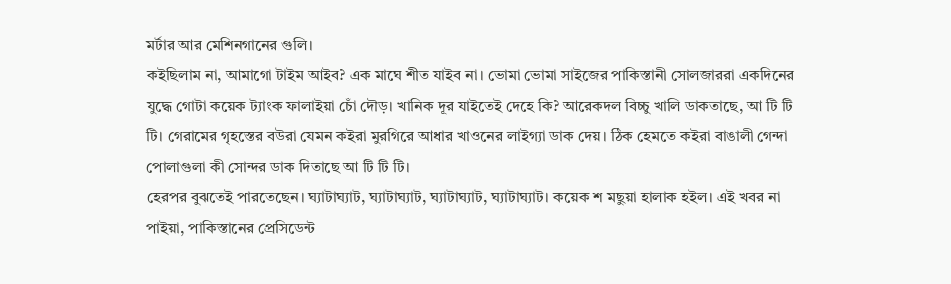মর্টার আর মেশিনগানের গুলি।
কইছিলাম না, আমাগো টাইম আইব? এক মাঘে শীত যাইব না। ভোমা ভোমা সাইজের পাকিস্তানী সোলজাররা একদিনের যুদ্ধে গোটা কয়েক ট্যাংক ফালাইয়া চোঁ দৌড়। খানিক দূর যাইতেই দেহে কি? আরেকদল বিচ্চু খালি ডাকতাছে, আ টি টি টি। গেরামের গৃহস্তের বউরা যেমন কইরা মুরগিরে আধার খাওনের লাইগ্যা ডাক দেয়। ঠিক হেমতে কইরা বাঙালী গেন্দা পোলাগুলা কী সোন্দর ডাক দিতাছে আ টি টি টি।
হেরপর বুঝতেই পারতেছেন। ঘ্যাটাঘ্যাট, ঘ্যাটাঘ্যাট, ঘ্যাটাঘ্যাট, ঘ্যাটাঘ্যাট। কয়েক শ মছুয়া হালাক হইল। এই খবর না পাইয়া, পাকিস্তানের প্রেসিডেন্ট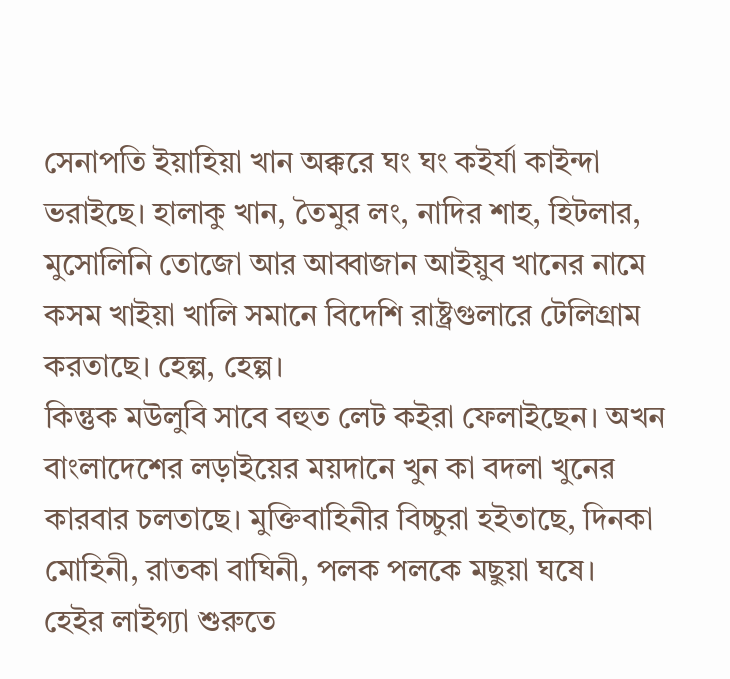সেনাপতি ইয়াহিয়া খান অক্করে ঘং ঘং কইর্যা কাইন্দা ভরাইছে। হালাকু খান, তৈমুর লং, নাদির শাহ, হিটলার, মুসোলিনি তোজো আর আব্বাজান আইয়ুব খানের নামে কসম খাইয়া খালি সমানে বিদেশি রাষ্ট্রগুলারে টেলিগ্রাম করতাছে। হেল্প, হেল্প।
কিন্তুক মউলুবি সাবে বহুত লেট কইরা ফেলাইছেন। অখন বাংলাদেশের লড়াইয়ের ময়দানে খুন কা বদলা খুনের কারবার চলতাছে। মুক্তিবাহিনীর বিচ্চুরা হইতাছে, দিনকা মোহিনী, রাতকা বাঘিনী, পলক পলকে মছুয়া ঘষে।
হেইর লাইগ্যা শুরুতে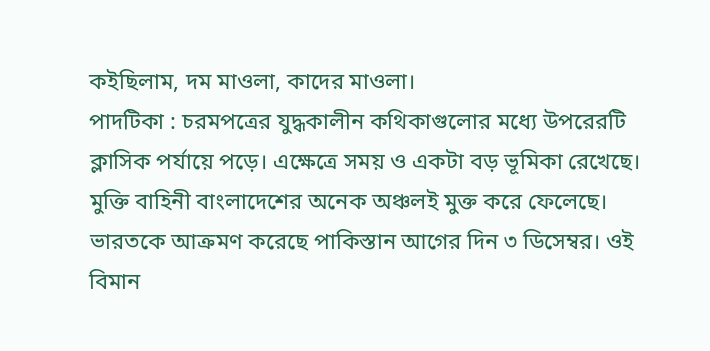কইছিলাম, দম মাওলা, কাদের মাওলা।
পাদটিকা : চরমপত্রের যুদ্ধকালীন কথিকাগুলোর মধ্যে উপরেরটি ক্লাসিক পর্যায়ে পড়ে। এক্ষেত্রে সময় ও একটা বড় ভূমিকা রেখেছে। মুক্তি বাহিনী বাংলাদেশের অনেক অঞ্চলই মুক্ত করে ফেলেছে। ভারতকে আক্রমণ করেছে পাকিস্তান আগের দিন ৩ ডিসেম্বর। ওই বিমান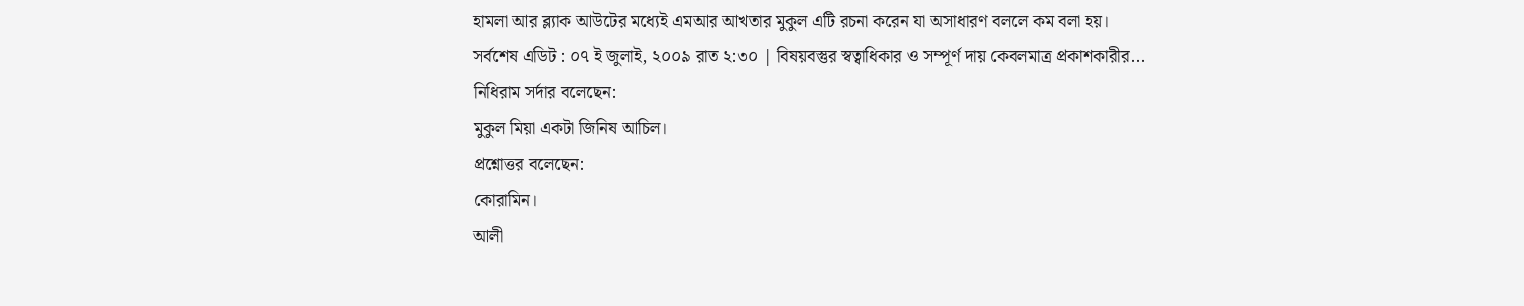হামলা আর ব্ল্যাক আউটের মধ্যেই এমআর আখতার মুকুল এটি রচনা করেন যা অসাধারণ বললে কম বলা হয়।
সর্বশেষ এডিট : ০৭ ই জুলাই, ২০০৯ রাত ২:৩০ | বিষয়বস্তুর স্বত্বাধিকার ও সম্পূর্ণ দায় কেবলমাত্র প্রকাশকারীর...
নিধিরাম সর্দার বলেছেন:
মুকুল মিয়া একটা জিনিষ আচিল।
প্রশ্নোত্তর বলেছেন:
কোরামিন।
আলী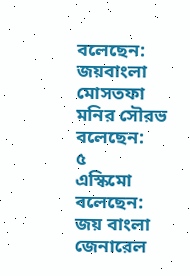বলেছেন:
জয়বাংলা
মোসতফা মনির সৌরভ বলেছেন:
৫
এস্কিমো বলেছেন:
জয় বাংলা
জেনারেল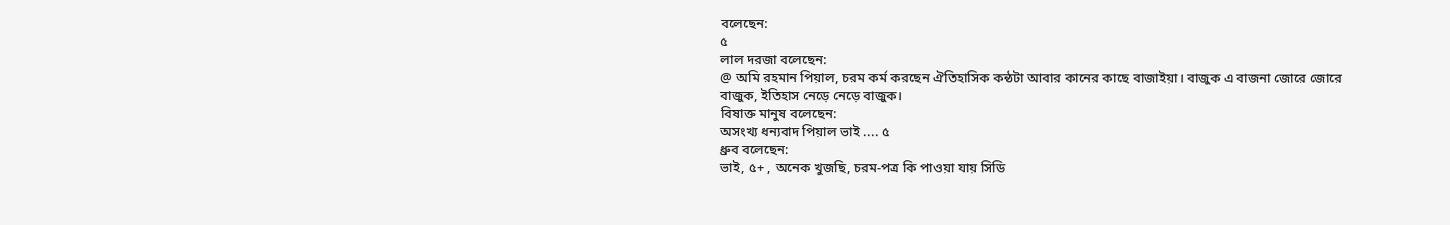বলেছেন:
৫
লাল দরজা বলেছেন:
@ অমি রহমান পিয়াল, চরম কর্ম করছেন ঐতিহাসিক কন্ঠটা আবার কানের কাছে বাজাইয়া। বাজুক এ বাজনা জোরে জোরে বাজুক, ইতিহাস নেড়ে নেড়ে বাজুক।
বিষাক্ত মানুষ বলেছেন:
অসংখ্য ধন্যবাদ পিয়াল ভাই .... ৫
ধ্রুব বলেছেন:
ভাই, ৫+ , অনেক খুজছি, চরম-পত্র কি পাওয়া যায় সিডি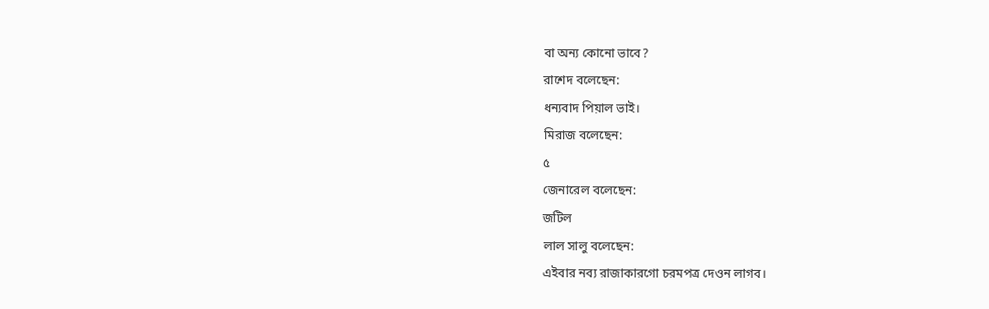বা অন্য কোনো ভাবে?
রাশেদ বলেছেন:
ধন্যবাদ পিয়াল ভাই।
মিরাজ বলেছেন:
৫
জেনারেল বলেছেন:
জটিল
লাল সালু বলেছেন:
এইবার নব্য রাজাকারগো চরমপত্র দেওন লাগব।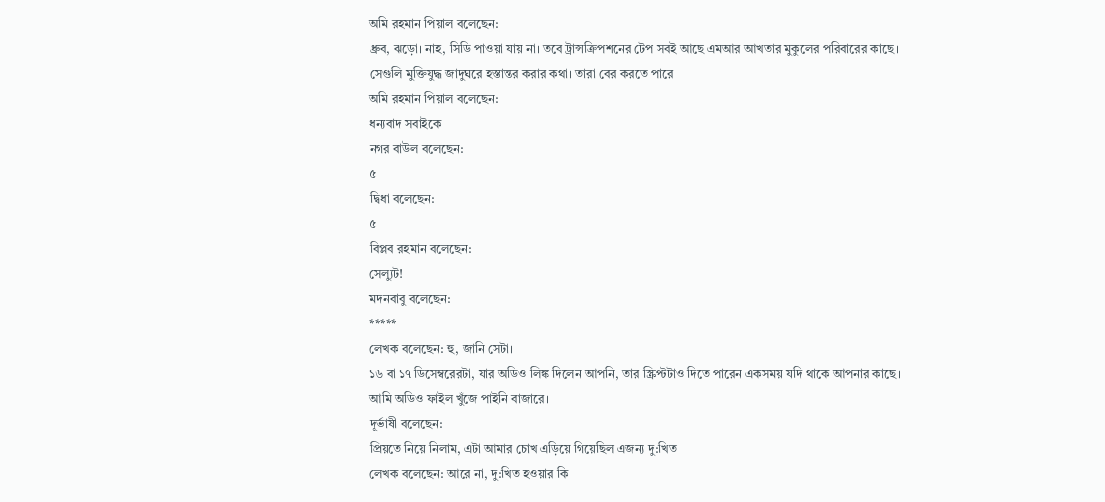অমি রহমান পিয়াল বলেছেন:
ধ্রুব, ঝড়ো। নাহ, সিডি পাওয়া যায় না। তবে ট্রান্সক্রিপশনের টেপ সবই আছে এমআর আখতার মুকুলের পরিবারের কাছে। সেগুলি মুক্তিযুদ্ধ জাদুঘরে হস্তান্তর করার কথা। তারা বের করতে পারে
অমি রহমান পিয়াল বলেছেন:
ধন্যবাদ সবাইকে
নগর বাউল বলেছেন:
৫
দ্বিধা বলেছেন:
৫
বিপ্লব রহমান বলেছেন:
সেল্যুট!
মদনবাবু বলেছেন:
*****
লেখক বলেছেন: হু, জানি সেটা।
১৬ বা ১৭ ডিসেম্বরেরটা, যার অডিও লিঙ্ক দিলেন আপনি, তার স্ক্রিপ্টটাও দিতে পারেন একসময় যদি থাকে আপনার কাছে। আমি অডিও ফাইল খুঁজে পাইনি বাজারে।
দূর্ভাষী বলেছেন:
প্রিয়তে নিয়ে নিলাম, এটা আমার চোখ এড়িয়ে গিয়েছিল এজন্য দু:খিত
লেখক বলেছেন: আরে না, দু:খিত হওয়ার কি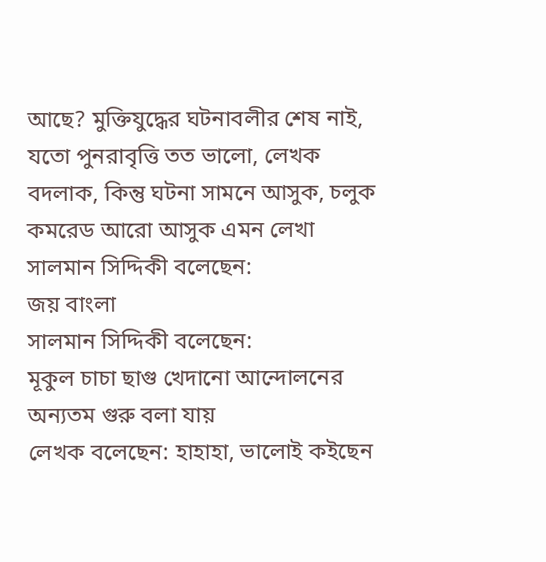আছে? মুক্তিযুদ্ধের ঘটনাবলীর শেষ নাই, যতো পুনরাবৃত্তি তত ভালো, লেখক বদলাক, কিন্তু ঘটনা সামনে আসুক, চলুক কমরেড আরো আসুক এমন লেখা
সালমান সিদ্দিকী বলেছেন:
জয় বাংলা
সালমান সিদ্দিকী বলেছেন:
মূকুল চাচা ছাগু খেদানো আন্দোলনের অন্যতম গুরু বলা যায়
লেখক বলেছেন: হাহাহা, ভালোই কইছেন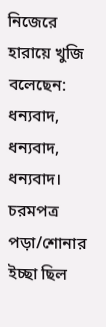নিজেরে হারায়ে খুজি বলেছেন:
ধন্যবাদ, ধন্যবাদ, ধন্যবাদ। চরমপত্র পড়া/শোনার ইচ্ছা ছিল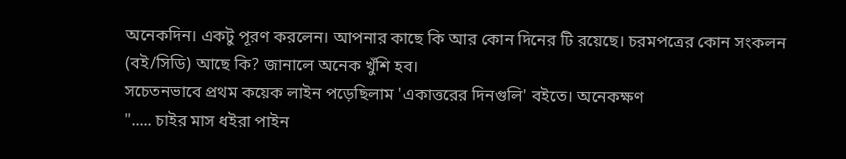অনেকদিন। একটু পূরণ করলেন। আপনার কাছে কি আর কোন দিনের টি রয়েছে। চরমপত্রের কোন সংকলন (বই/সিডি) আছে কি? জানালে অনেক খুঁশি হব।
সচেতনভাবে প্রথম কয়েক লাইন পড়েছিলাম 'একাত্তরের দিনগুলি' বইতে। অনেকক্ষণ
"..... চাইর মাস ধইরা পাইন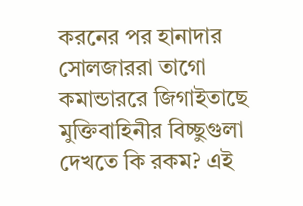করনের পর হানাদার সোলজাররা তাগো কমান্ডাররে জিগাইতাছে মুক্তিবাহিনীর বিচ্ছুগুলা দেখতে কি রকম? এই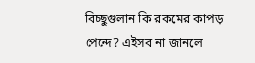বিচ্ছুগুলান কি রকমের কাপড় পেন্দে? এইসব না জানলে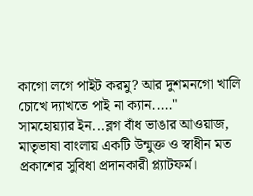কাগো লগে পাইট করমু? আর দুশমনগো খালি চোখে দ্যাখতে পাই না ক্যান....."
সামহোয়্যার ইন...ব্লগ বাঁধ ভাঙার আওয়াজ, মাতৃভাষা বাংলায় একটি উন্মুক্ত ও স্বাধীন মত প্রকাশের সুবিধা প্রদানকারী প্ল্যাটফর্ম।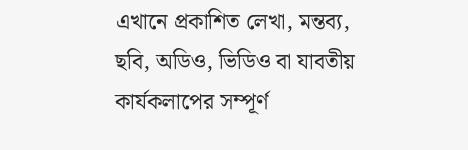এখানে প্রকাশিত লেখা, মন্তব্য, ছবি, অডিও, ভিডিও বা যাবতীয় কার্যকলাপের সম্পূর্ণ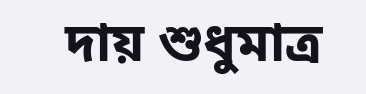দায় শুধুমাত্র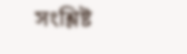সংশ্লিষ্ট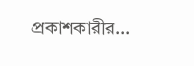প্রকাশকারীর...